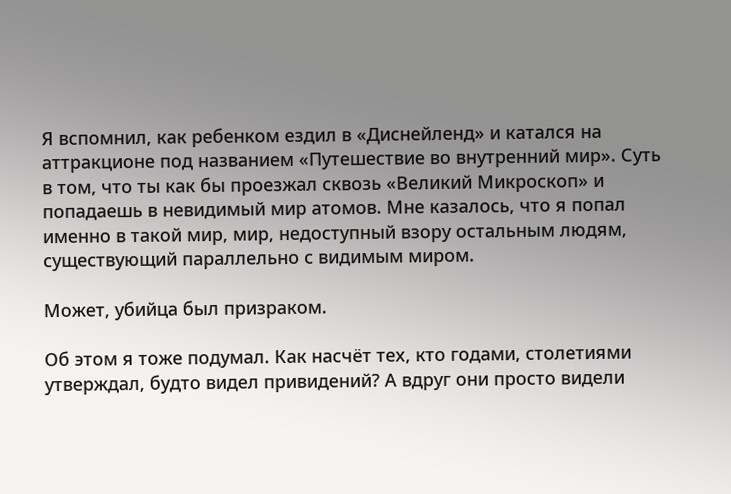Я вспомнил, как ребенком ездил в «Диснейленд» и катался на аттракционе под названием «Путешествие во внутренний мир». Суть в том, что ты как бы проезжал сквозь «Великий Микроскоп» и попадаешь в невидимый мир атомов. Мне казалось, что я попал именно в такой мир, мир, недоступный взору остальным людям, существующий параллельно с видимым миром.

Может, убийца был призраком.

Об этом я тоже подумал. Как насчёт тех, кто годами, столетиями утверждал, будто видел привидений? А вдруг они просто видели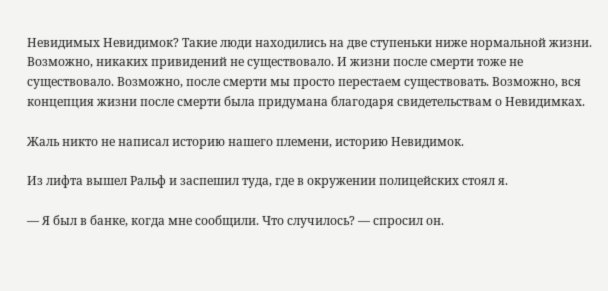Невидимых Невидимок? Такие люди находились на две ступеньки ниже нормальной жизни. Возможно, никаких привидений не существовало. И жизни после смерти тоже не существовало. Возможно, после смерти мы просто перестаем существовать. Возможно, вся концепция жизни после смерти была придумана благодаря свидетельствам о Невидимках.

Жаль никто не написал историю нашего племени, историю Невидимок.

Из лифта вышел Ральф и заспешил туда, где в окружении полицейских стоял я.

— Я был в банке, когда мне сообщили. Что случилось? — спросил он.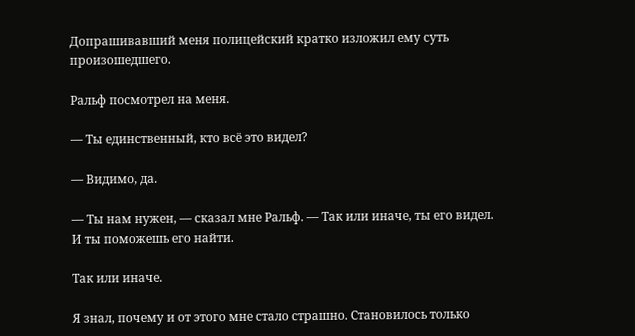Допрашивавший меня полицейский кратко изложил ему суть произошедшего.

Ральф посмотрел на меня.

— Ты единственный, кто всё это видел?

— Видимо, да.

— Ты нам нужен, — сказал мне Ральф. — Так или иначе, ты его видел. И ты поможешь его найти.

Так или иначе.

Я знал, почему и от этого мне стало страшно. Становилось только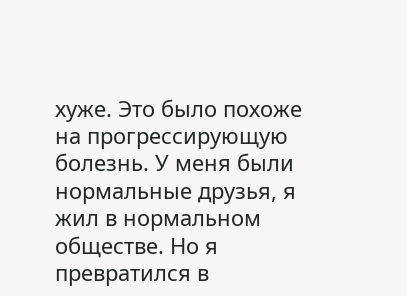хуже. Это было похоже на прогрессирующую болезнь. У меня были нормальные друзья, я жил в нормальном обществе. Но я превратился в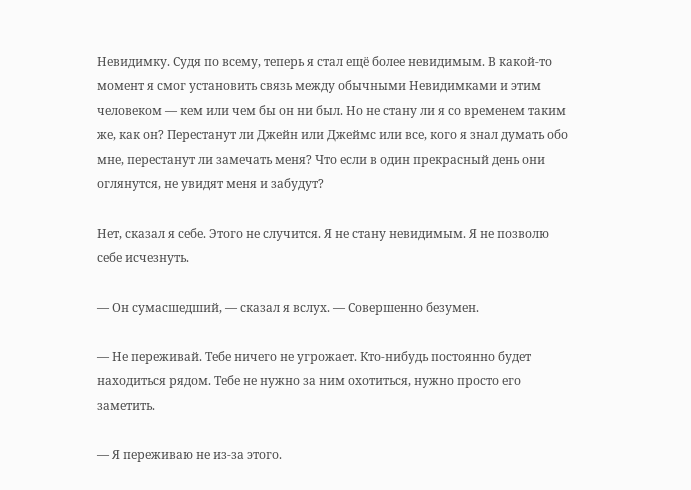Невидимку. Судя по всему, теперь я стал ещё более невидимым. В какой-то момент я смог установить связь между обычными Невидимками и этим человеком — кем или чем бы он ни был. Но не стану ли я со временем таким же, как он? Перестанут ли Джейн или Джеймс или все, кого я знал думать обо мне, перестанут ли замечать меня? Что если в один прекрасный день они оглянутся, не увидят меня и забудут?

Нет, сказал я себе. Этого не случится. Я не стану невидимым. Я не позволю себе исчезнуть.

— Он сумасшедший, — сказал я вслух. — Совершенно безумен.

— Не переживай. Тебе ничего не угрожает. Кто-нибудь постоянно будет находиться рядом. Тебе не нужно за ним охотиться, нужно просто его заметить.

— Я переживаю не из-за этого.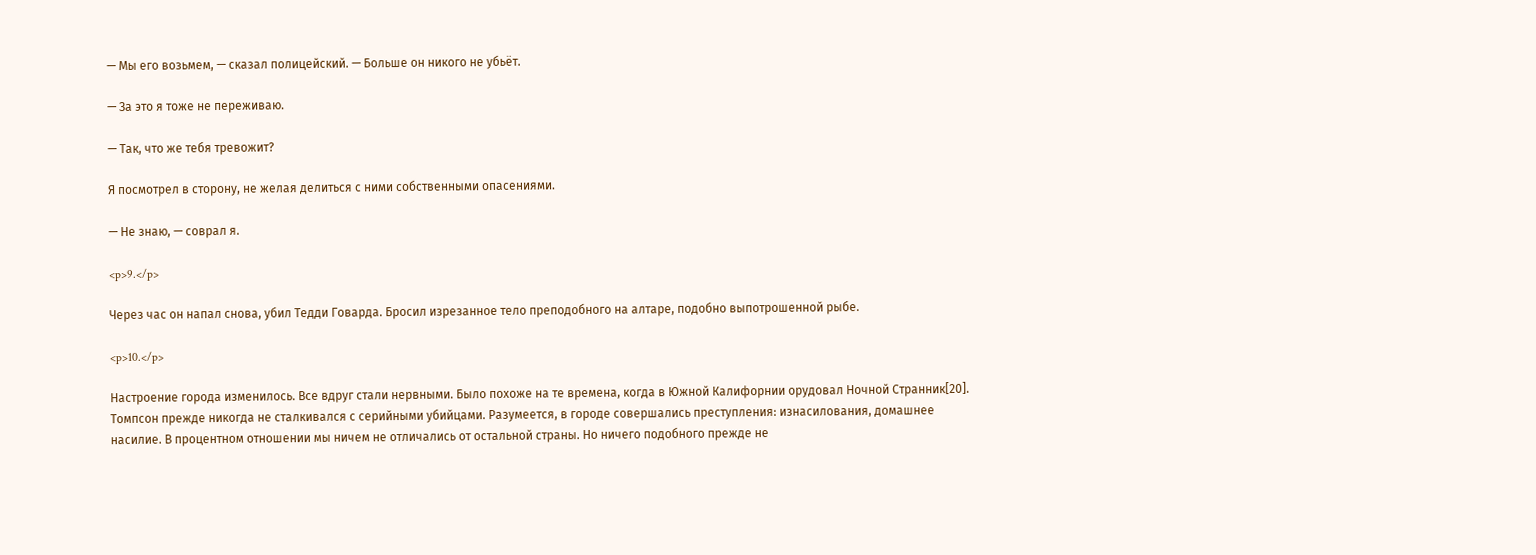— Мы его возьмем, — сказал полицейский. — Больше он никого не убьёт.

— За это я тоже не переживаю.

— Так, что же тебя тревожит?

Я посмотрел в сторону, не желая делиться с ними собственными опасениями.

— Не знаю, — соврал я.

<p>9.</p>

Через час он напал снова, убил Тедди Говарда. Бросил изрезанное тело преподобного на алтаре, подобно выпотрошенной рыбе.

<p>10.</p>

Настроение города изменилось. Все вдруг стали нервными. Было похоже на те времена, когда в Южной Калифорнии орудовал Ночной Странник[20]. Томпсон прежде никогда не сталкивался с серийными убийцами. Разумеется, в городе совершались преступления: изнасилования, домашнее насилие. В процентном отношении мы ничем не отличались от остальной страны. Но ничего подобного прежде не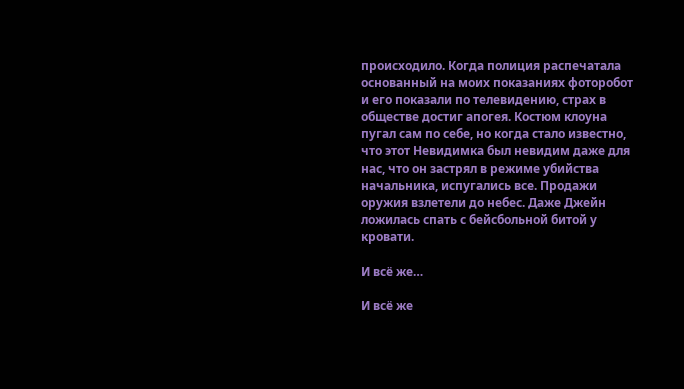происходило. Когда полиция распечатала основанный на моих показаниях фоторобот и его показали по телевидению, страх в обществе достиг апогея. Костюм клоуна пугал сам по себе, но когда стало известно, что этот Невидимка был невидим даже для нас, что он застрял в режиме убийства начальника, испугались все. Продажи оружия взлетели до небес. Даже Джейн ложилась спать с бейсбольной битой у кровати.

И всё же…

И всё же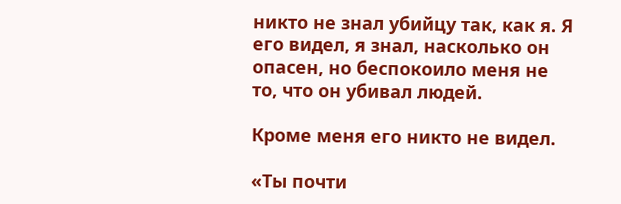никто не знал убийцу так, как я. Я его видел, я знал, насколько он опасен, но беспокоило меня не то, что он убивал людей.

Кроме меня его никто не видел.

«Ты почти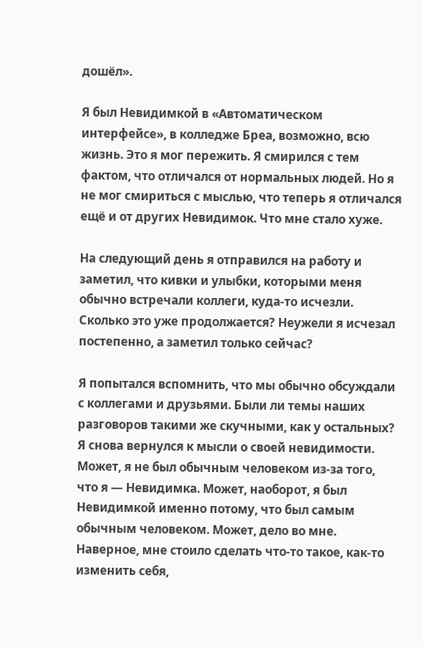дошёл».

Я был Невидимкой в «Автоматическом интерфейсе», в колледже Бреа, возможно, всю жизнь. Это я мог пережить. Я смирился с тем фактом, что отличался от нормальных людей. Но я не мог смириться с мыслью, что теперь я отличался ещё и от других Невидимок. Что мне стало хуже.

На следующий день я отправился на работу и заметил, что кивки и улыбки, которыми меня обычно встречали коллеги, куда-то исчезли. Сколько это уже продолжается? Неужели я исчезал постепенно, а заметил только сейчас?

Я попытался вспомнить, что мы обычно обсуждали с коллегами и друзьями. Были ли темы наших разговоров такими же скучными, как у остальных? Я снова вернулся к мысли о своей невидимости. Может, я не был обычным человеком из-за того, что я — Невидимка. Может, наоборот, я был Невидимкой именно потому, что был самым обычным человеком. Может, дело во мне. Наверное, мне стоило сделать что-то такое, как-то изменить себя,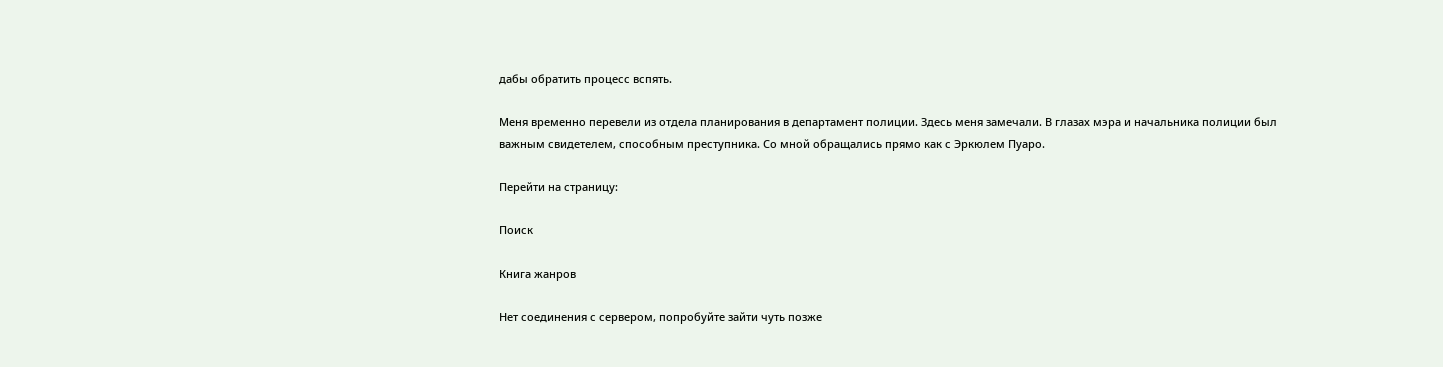дабы обратить процесс вспять.

Меня временно перевели из отдела планирования в департамент полиции. Здесь меня замечали. В глазах мэра и начальника полиции был важным свидетелем, способным преступника. Со мной обращались прямо как с Эркюлем Пуаро.

Перейти на страницу:

Поиск

Книга жанров

Нет соединения с сервером, попробуйте зайти чуть позже